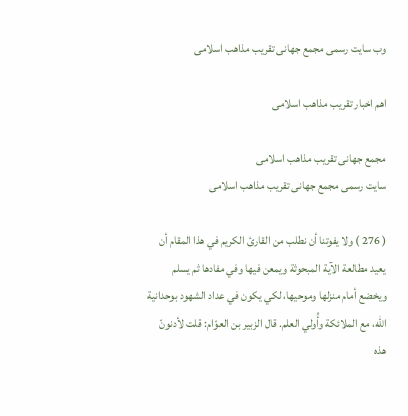وب سایت رسمی مجمع جهانى تقريب مذاهب اسلامى

اهم اخبار تقریب مذاهب اسلامی

مجمع جهانى تقريب مذاهب اسلامى
سایت رسمی مجمع جهانى تقريب مذاهب اسلامى

( 276 ) ولا يفوتنا أن نطلب من القارئ الكريم في هذا المقام أن يعيد مطالعة الآية المبحوثة ويمعن فيها وفي مفادها ثم يسلم ويخضع أمام منزلها وموحيها، لكي يكون في عداد الشهود بوحدانية اللّه، مع الملائكة وأُولي العلم. قال الزبير بن العوّام: قلت لأدنونّ هذه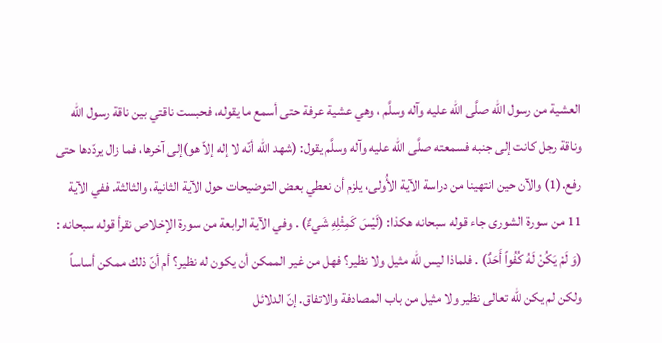العشية من رسول اللّه صلَّى الله عليه وآله وسلَّم ، وهي عشية عرفة حتى أسمع ما يقوله، فحبست ناقتي بين ناقة رسول اللّه وناقة رجل كانت إلى جنبه فسمعته صلَّى الله عليه وآله وسلَّم يقول: (شهد اللّه أنّه لا إله إلاّ هو)إلى آخرها، فما زال يردّدها حتى رفع.(1) والآن حين انتهينا من دراسة الآية الأُولى، يلزم أن نعطي بعض التوضيحات حول الآية الثانية، والثالثة. ففي الآية 11 من سورة الشورى جاء قوله سبحانه هكذا: (لَيْسَ كَمِثْلِهِ شَيءٌ) . وفي الآية الرابعة من سورة الإخلاص نقرأ قوله سبحانه : (وَ لَمْ يَكُنْ لَهُ كُفُواً أَحَدٌ) . فلماذا ليس للّه مثيل ولا نظير؟ فهل من غير الممكن أن يكون له نظير؟ أم أنّ ذلك ممكن أساساً ولكن لم يكن للّه تعالى نظير ولا مثيل من باب المصادفة والاتفاق. إنّ الدلائل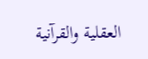العقلية والقرآنية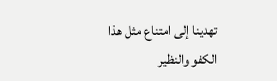تهدينا إلى امتناع مثل هذا الكفو والنظير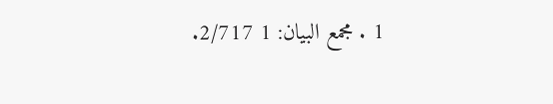1 . مجمع البيان: 1 2/717.